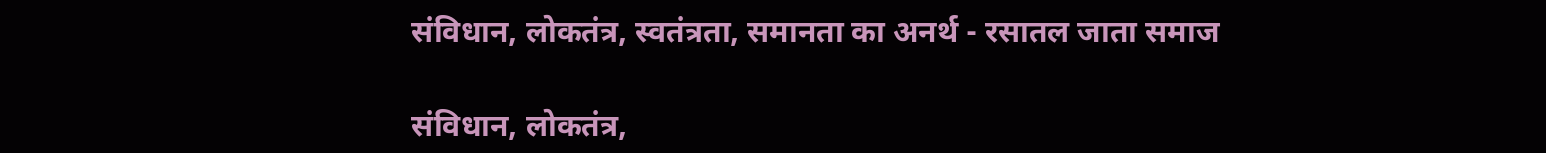संविधान, लोकतंत्र, स्वतंत्रता, समानता का अनर्थ - रसातल जाता समाज

संविधान, लोकतंत्र,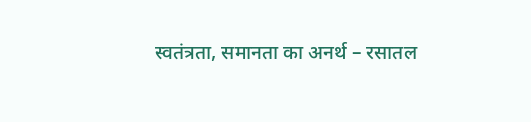स्वतंत्रता, समानता का अनर्थ – रसातल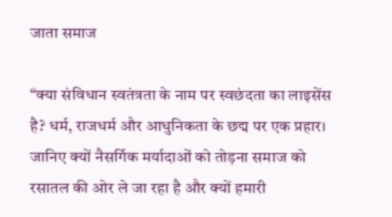जाता समाज

“क्या संविधान स्वतंत्रता के नाम पर स्वछंदता का लाइसेंस है? धर्म, राजधर्म और आधुनिकता के छद्म पर एक प्रहार। जानिए क्यों नैसर्गिक मर्यादाओं को तोड़ना समाज को रसातल की ओर ले जा रहा है और क्यों हमारी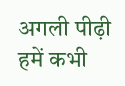अगली पीढ़ी हमें कभी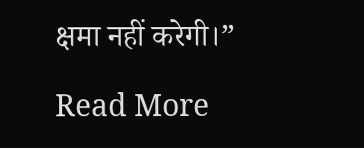क्षमा नहीं करेगी।”

Read More